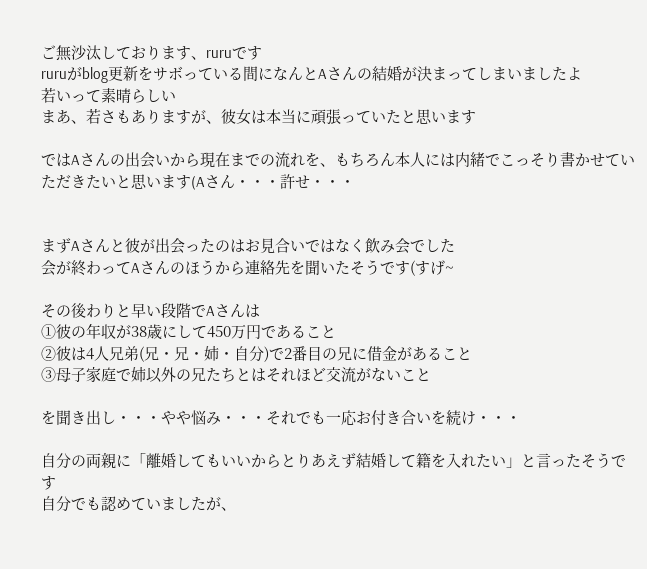ご無沙汰しております、ruruです
ruruがblog更新をサボっている間になんとAさんの結婚が決まってしまいましたよ
若いって素晴らしい
まあ、若さもありますが、彼女は本当に頑張っていたと思います

ではAさんの出会いから現在までの流れを、もちろん本人には内緒でこっそり書かせていただきたいと思います(Aさん・・・許せ・・・


まずAさんと彼が出会ったのはお見合いではなく飲み会でした
会が終わってAさんのほうから連絡先を聞いたそうです(すげ~

その後わりと早い段階でAさんは
①彼の年収が38歳にして450万円であること
②彼は4人兄弟(兄・兄・姉・自分)で2番目の兄に借金があること
③母子家庭で姉以外の兄たちとはそれほど交流がないこと

を聞き出し・・・やや悩み・・・それでも一応お付き合いを続け・・・

自分の両親に「離婚してもいいからとりあえず結婚して籍を入れたい」と言ったそうです
自分でも認めていましたが、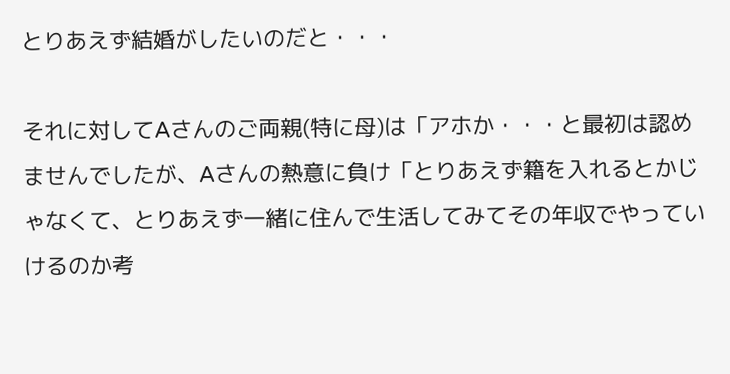とりあえず結婚がしたいのだと・・・

それに対してAさんのご両親(特に母)は「アホか・・・と最初は認めませんでしたが、Aさんの熱意に負け「とりあえず籍を入れるとかじゃなくて、とりあえず一緒に住んで生活してみてその年収でやっていけるのか考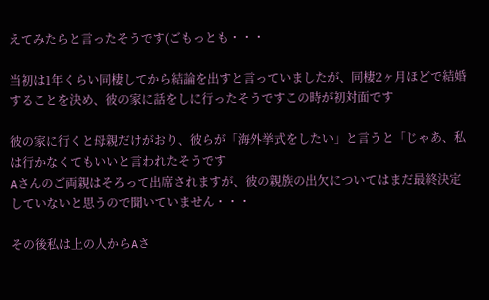えてみたらと言ったそうです(ごもっとも・・・

当初は1年くらい同棲してから結論を出すと言っていましたが、同棲2ヶ月ほどで結婚することを決め、彼の家に話をしに行ったそうですこの時が初対面です

彼の家に行くと母親だけがおり、彼らが「海外挙式をしたい」と言うと「じゃあ、私は行かなくてもいいと言われたそうです
Aさんのご両親はそろって出席されますが、彼の親族の出欠についてはまだ最終決定していないと思うので聞いていません・・・

その後私は上の人からAさ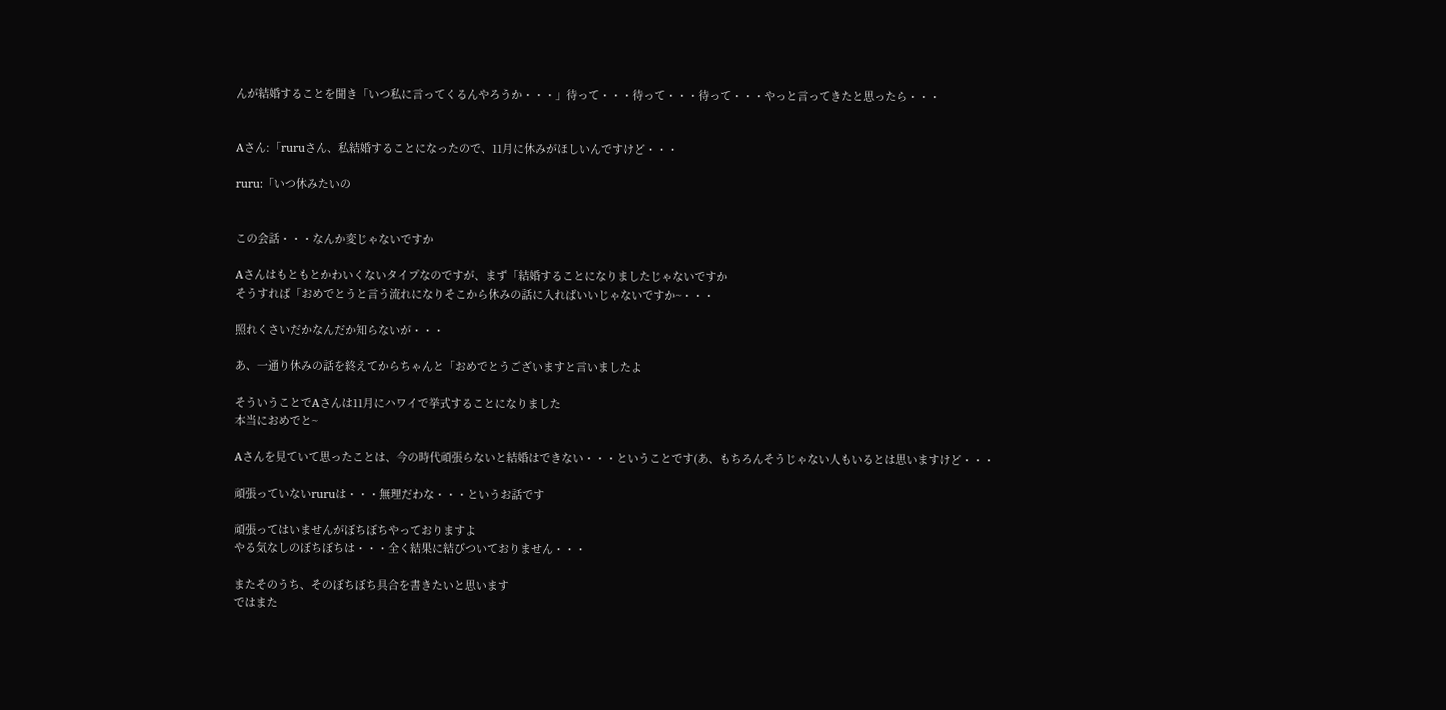んが結婚することを聞き「いつ私に言ってくるんやろうか・・・」待って・・・待って・・・待って・・・やっと言ってきたと思ったら・・・


Aさん:「ruruさん、私結婚することになったので、11月に休みがほしいんですけど・・・

ruru:「いつ休みたいの


この会話・・・なんか変じゃないですか

Aさんはもともとかわいくないタイプなのですが、まず「結婚することになりましたじゃないですか
そうすれば「おめでとうと言う流れになりそこから休みの話に入ればいいじゃないですか~・・・

照れくさいだかなんだか知らないが・・・

あ、一通り休みの話を終えてからちゃんと「おめでとうございますと言いましたよ

そういうことでAさんは11月にハワイで挙式することになりました
本当におめでと~

Aさんを見ていて思ったことは、今の時代頑張らないと結婚はできない・・・ということです(あ、もちろんそうじゃない人もいるとは思いますけど・・・

頑張っていないruruは・・・無理だわな・・・というお話です

頑張ってはいませんがぼちぼちやっておりますよ
やる気なしのぼちぼちは・・・全く結果に結びついておりません・・・

またそのうち、そのぼちぼち具合を書きたいと思います
ではまた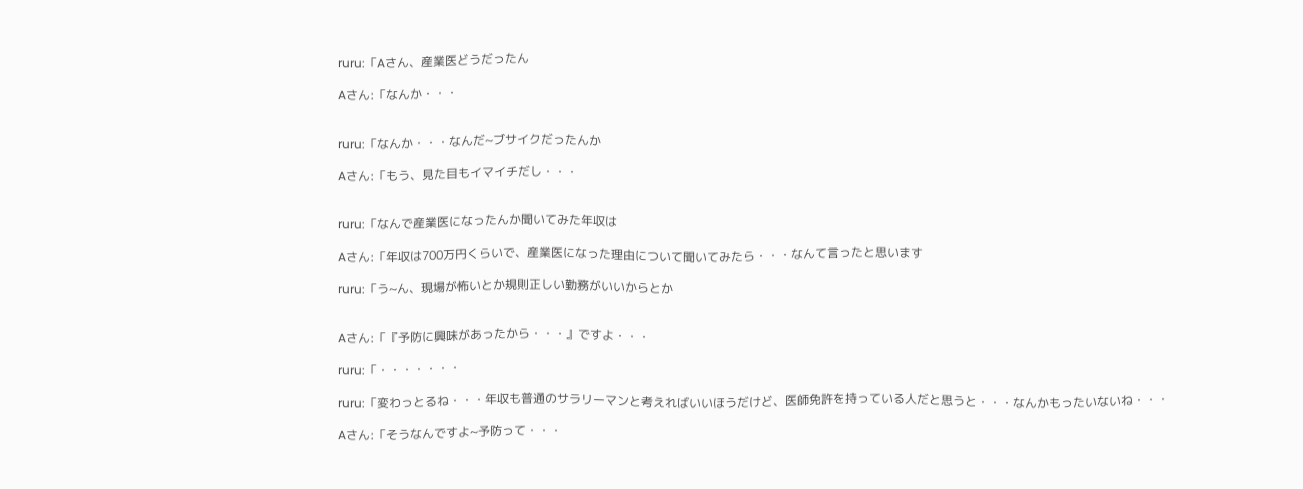ruru:「Aさん、産業医どうだったん

Aさん:「なんか・・・


ruru:「なんか・・・なんだ~ブサイクだったんか

Aさん:「もう、見た目もイマイチだし・・・


ruru:「なんで産業医になったんか聞いてみた年収は

Aさん:「年収は700万円くらいで、産業医になった理由について聞いてみたら・・・なんて言ったと思います

ruru:「う~ん、現場が怖いとか規則正しい勤務がいいからとか


Aさん:「『予防に興味があったから・・・』ですよ・・・

ruru:「・・・・・・・

ruru:「変わっとるね・・・年収も普通のサラリーマンと考えればいいほうだけど、医師免許を持っている人だと思うと・・・なんかもったいないね・・・

Aさん:「そうなんですよ~予防って・・・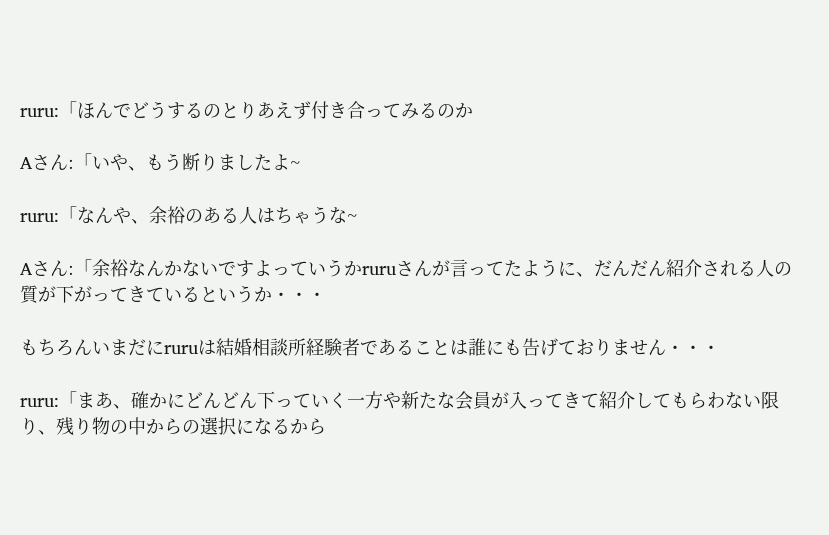ruru:「ほんでどうするのとりあえず付き合ってみるのか

Aさん:「いや、もう断りましたよ~

ruru:「なんや、余裕のある人はちゃうな~

Aさん:「余裕なんかないですよっていうかruruさんが言ってたように、だんだん紹介される人の質が下がってきているというか・・・

もちろんいまだにruruは結婚相談所経験者であることは誰にも告げておりません・・・

ruru:「まあ、確かにどんどん下っていく一方や新たな会員が入ってきて紹介してもらわない限り、残り物の中からの選択になるから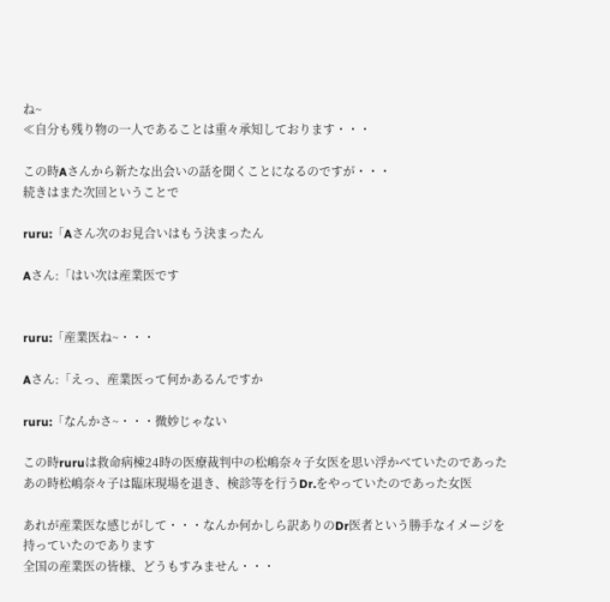ね~
≪自分も残り物の一人であることは重々承知しております・・・

この時Aさんから新たな出会いの話を聞くことになるのですが・・・
続きはまた次回ということで

ruru:「Aさん次のお見合いはもう決まったん

Aさん:「はい次は産業医です


ruru:「産業医ね~・・・

Aさん:「えっ、産業医って何かあるんですか

ruru:「なんかさ~・・・微妙じゃない

この時ruruは救命病棟24時の医療裁判中の松嶋奈々子女医を思い浮かべていたのであった
あの時松嶋奈々子は臨床現場を退き、検診等を行うDr.をやっていたのであった女医

あれが産業医な感じがして・・・なんか何かしら訳ありのDr医者という勝手なイメージを持っていたのであります
全国の産業医の皆様、どうもすみません・・・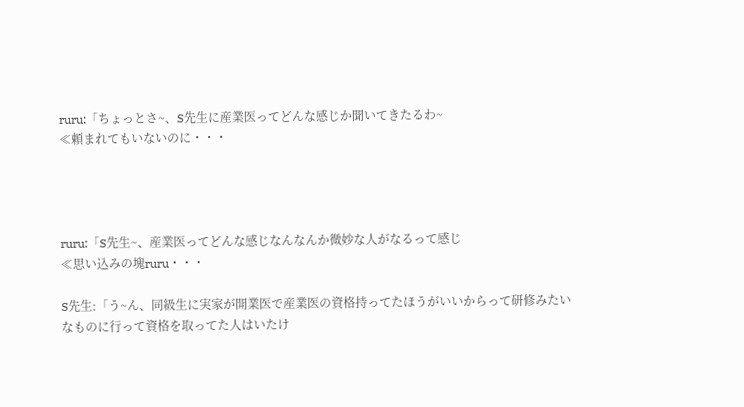ruru:「ちょっとさ~、S先生に産業医ってどんな感じか聞いてきたるわ~
≪頼まれてもいないのに・・・




ruru:「S先生~、産業医ってどんな感じなんなんか微妙な人がなるって感じ
≪思い込みの塊ruru・・・

S先生:「う~ん、同級生に実家が開業医で産業医の資格持ってたほうがいいからって研修みたいなものに行って資格を取ってた人はいたけ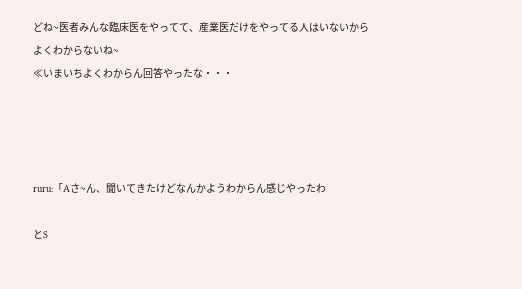どね~医者みんな臨床医をやってて、産業医だけをやってる人はいないからよくわからないね~
≪いまいちよくわからん回答やったな・・・




ruru:「Aさ~ん、聞いてきたけどなんかようわからん感じやったわ

とS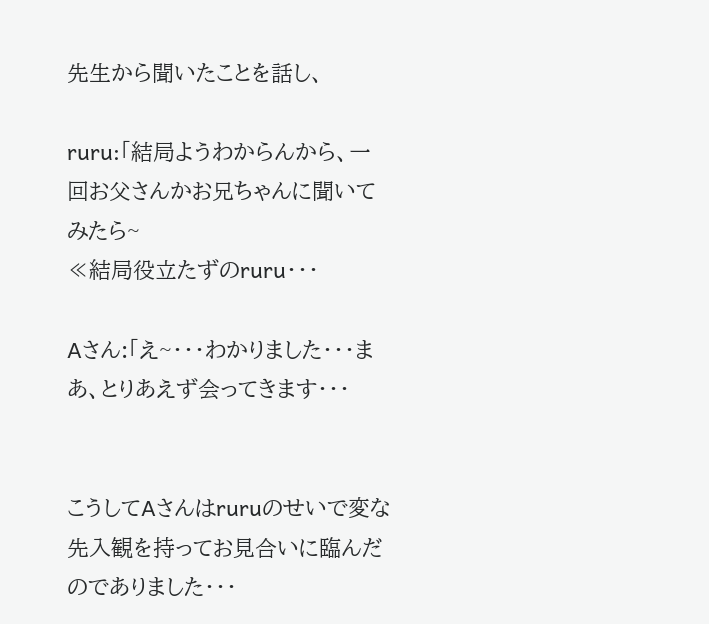先生から聞いたことを話し、

ruru:「結局ようわからんから、一回お父さんかお兄ちゃんに聞いてみたら~
≪結局役立たずのruru・・・

Aさん:「え~・・・わかりました・・・まあ、とりあえず会ってきます・・・


こうしてAさんはruruのせいで変な先入観を持ってお見合いに臨んだのでありました・・・